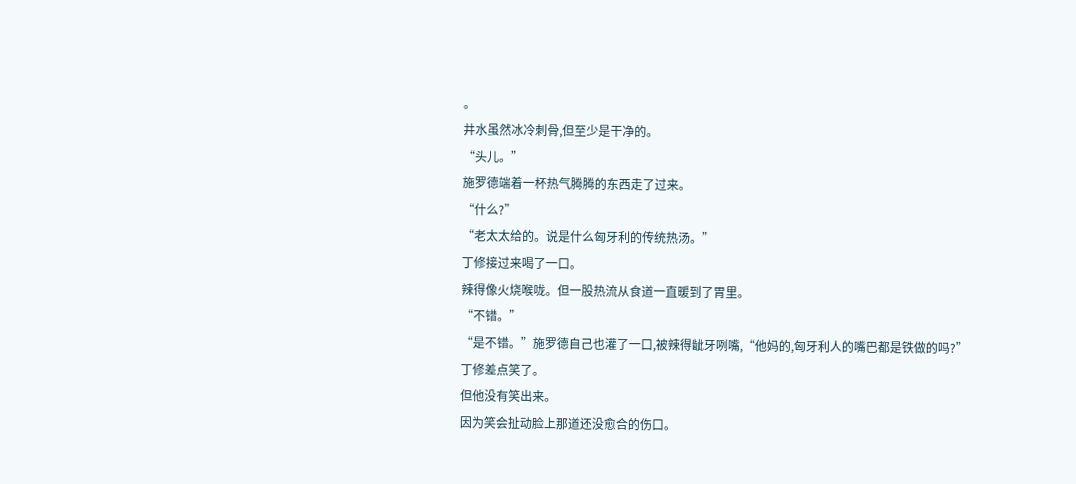。
井水虽然冰冷刺骨,但至少是干净的。
“头儿。”
施罗德端着一杯热气腾腾的东西走了过来。
“什么?”
“老太太给的。说是什么匈牙利的传统热汤。”
丁修接过来喝了一口。
辣得像火烧喉咙。但一股热流从食道一直暖到了胃里。
“不错。”
“是不错。”施罗德自己也灌了一口,被辣得龇牙咧嘴,“他妈的,匈牙利人的嘴巴都是铁做的吗?”
丁修差点笑了。
但他没有笑出来。
因为笑会扯动脸上那道还没愈合的伤口。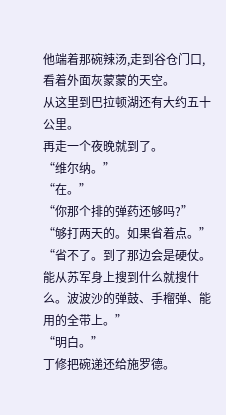他端着那碗辣汤,走到谷仓门口,看着外面灰蒙蒙的天空。
从这里到巴拉顿湖还有大约五十公里。
再走一个夜晚就到了。
“维尔纳。”
“在。”
“你那个排的弹药还够吗?”
“够打两天的。如果省着点。”
“省不了。到了那边会是硬仗。能从苏军身上搜到什么就搜什么。波波沙的弹鼓、手榴弹、能用的全带上。”
“明白。”
丁修把碗递还给施罗德。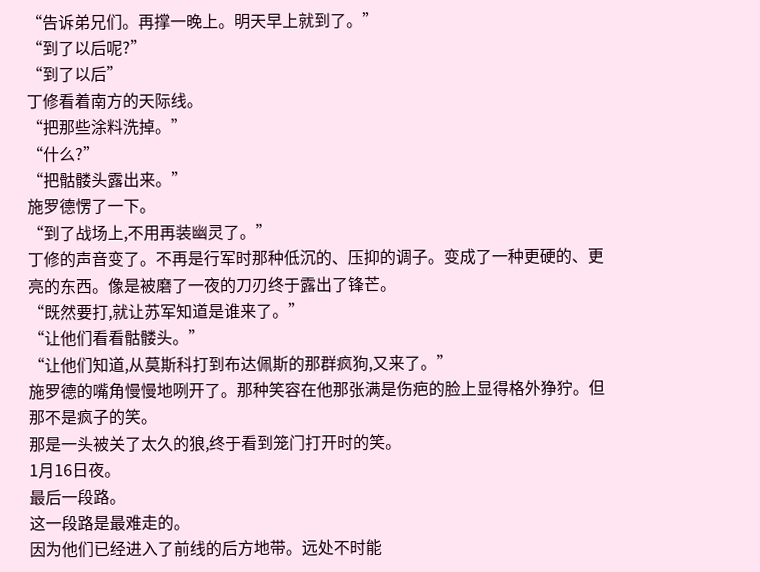“告诉弟兄们。再撑一晚上。明天早上就到了。”
“到了以后呢?”
“到了以后”
丁修看着南方的天际线。
“把那些涂料洗掉。”
“什么?”
“把骷髅头露出来。”
施罗德愣了一下。
“到了战场上,不用再装幽灵了。”
丁修的声音变了。不再是行军时那种低沉的、压抑的调子。变成了一种更硬的、更亮的东西。像是被磨了一夜的刀刃终于露出了锋芒。
“既然要打,就让苏军知道是谁来了。”
“让他们看看骷髅头。”
“让他们知道,从莫斯科打到布达佩斯的那群疯狗,又来了。”
施罗德的嘴角慢慢地咧开了。那种笑容在他那张满是伤疤的脸上显得格外狰狞。但那不是疯子的笑。
那是一头被关了太久的狼,终于看到笼门打开时的笑。
1月16日夜。
最后一段路。
这一段路是最难走的。
因为他们已经进入了前线的后方地带。远处不时能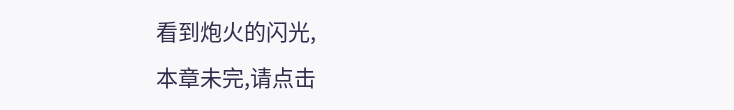看到炮火的闪光,
本章未完,请点击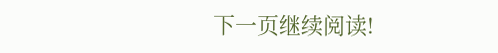下一页继续阅读!